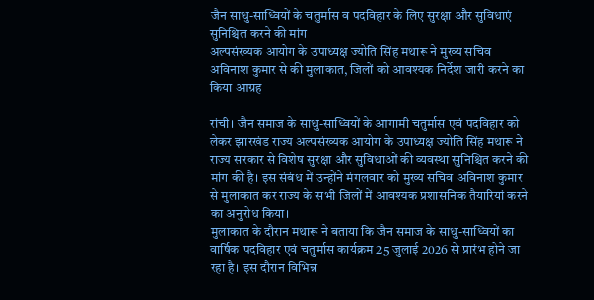जैन साधु-साध्वियों के चतुर्मास व पदविहार के लिए सुरक्षा और सुविधाएं सुनिश्चित करने की मांग
अल्पसंख्यक आयोग के उपाध्यक्ष ज्योति सिंह मथारू ने मुख्य सचिव अविनाश कुमार से की मुलाकात, जिलों को आवश्यक निर्देश जारी करने का किया आग्रह

रांची। जैन समाज के साधु-साध्वियों के आगामी चतुर्मास एवं पदविहार को लेकर झारखंड राज्य अल्पसंख्यक आयोग के उपाध्यक्ष ज्योति सिंह मथारू ने राज्य सरकार से विशेष सुरक्षा और सुविधाओं की व्यवस्था सुनिश्चित करने की मांग की है। इस संबंध में उन्होंने मंगलवार को मुख्य सचिव अविनाश कुमार से मुलाकात कर राज्य के सभी जिलों में आवश्यक प्रशासनिक तैयारियां करने का अनुरोध किया।
मुलाकात के दौरान मथारू ने बताया कि जैन समाज के साधु-साध्वियों का वार्षिक पदविहार एवं चतुर्मास कार्यक्रम 25 जुलाई 2026 से प्रारंभ होने जा रहा है। इस दौरान विभिन्न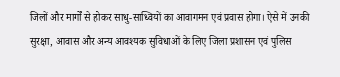जिलों और मार्गों से होकर साधु-साध्वियों का आवागमन एवं प्रवास होगा। ऐसे में उनकी सुरक्षा, आवास और अन्य आवश्यक सुविधाओं के लिए जिला प्रशासन एवं पुलिस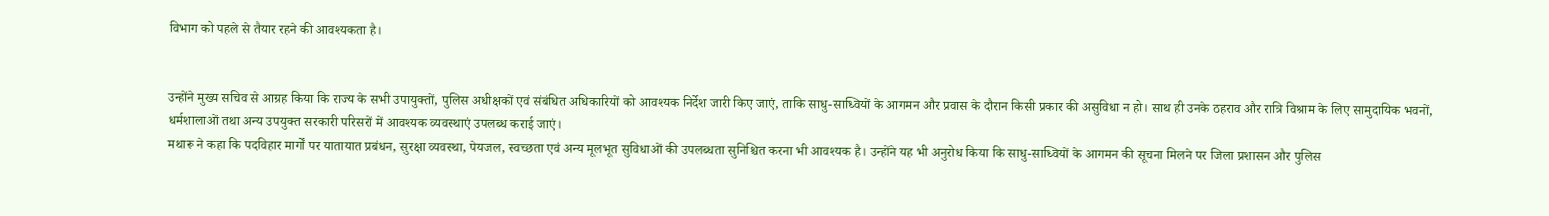विभाग को पहले से तैयार रहने की आवश्यकता है।


उन्होंने मुख्य सचिव से आग्रह किया कि राज्य के सभी उपायुक्तों, पुलिस अधीक्षकों एवं संबंधित अधिकारियों को आवश्यक निर्देश जारी किए जाएं, ताकि साधु-साध्वियों के आगमन और प्रवास के दौरान किसी प्रकार की असुविधा न हो। साथ ही उनके ठहराव और रात्रि विश्राम के लिए सामुदायिक भवनों, धर्मशालाओं तथा अन्य उपयुक्त सरकारी परिसरों में आवश्यक व्यवस्थाएं उपलब्ध कराई जाएं।
मथारू ने कहा कि पदविहार मार्गों पर यातायात प्रबंधन, सुरक्षा व्यवस्था, पेयजल, स्वच्छता एवं अन्य मूलभूत सुविधाओं की उपलब्धता सुनिश्चित करना भी आवश्यक है। उन्होंने यह भी अनुरोध किया कि साधु-साध्वियों के आगमन की सूचना मिलने पर जिला प्रशासन और पुलिस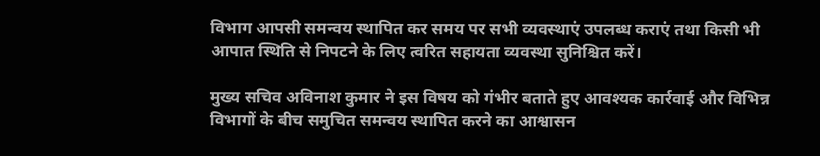विभाग आपसी समन्वय स्थापित कर समय पर सभी व्यवस्थाएं उपलब्ध कराएं तथा किसी भी आपात स्थिति से निपटने के लिए त्वरित सहायता व्यवस्था सुनिश्चित करें।

मुख्य सचिव अविनाश कुमार ने इस विषय को गंभीर बताते हुए आवश्यक कार्रवाई और विभिन्न विभागों के बीच समुचित समन्वय स्थापित करने का आश्वासन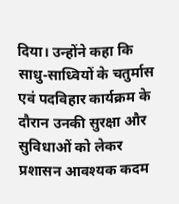दिया। उन्होंने कहा कि साधु-साध्वियों के चतुर्मास एवं पदविहार कार्यक्रम के दौरान उनकी सुरक्षा और सुविधाओं को लेकर प्रशासन आवश्यक कदम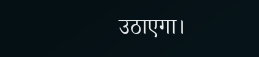उठाएगा।